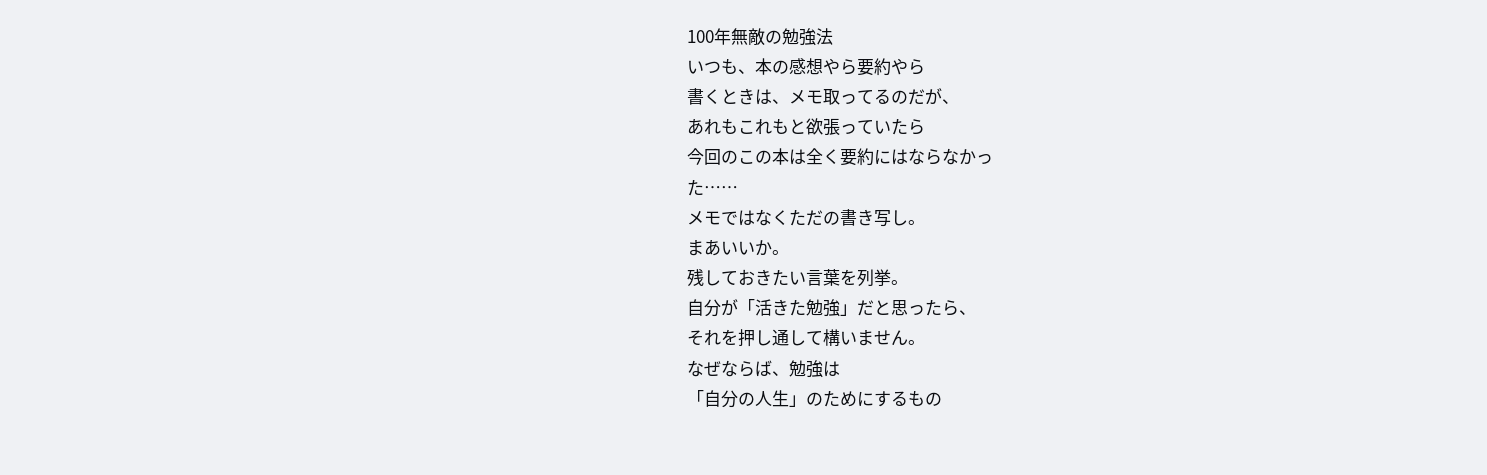100年無敵の勉強法
いつも、本の感想やら要約やら
書くときは、メモ取ってるのだが、
あれもこれもと欲張っていたら
今回のこの本は全く要約にはならなかっ
た……
メモではなくただの書き写し。
まあいいか。
残しておきたい言葉を列挙。
自分が「活きた勉強」だと思ったら、
それを押し通して構いません。
なぜならば、勉強は
「自分の人生」のためにするもの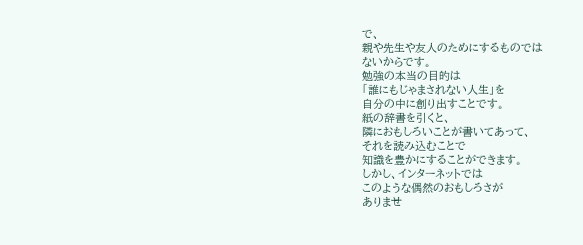で、
親や先生や友人のためにするものでは
ないからです。
勉強の本当の目的は
「誰にもじゃまされない人生」を
自分の中に創り出すことです。
紙の辞書を引くと、
隣におもしろいことが書いてあって、
それを読み込むことで
知識を豊かにすることができます。
しかし、インターネットでは
このような偶然のおもしろさが
ありませ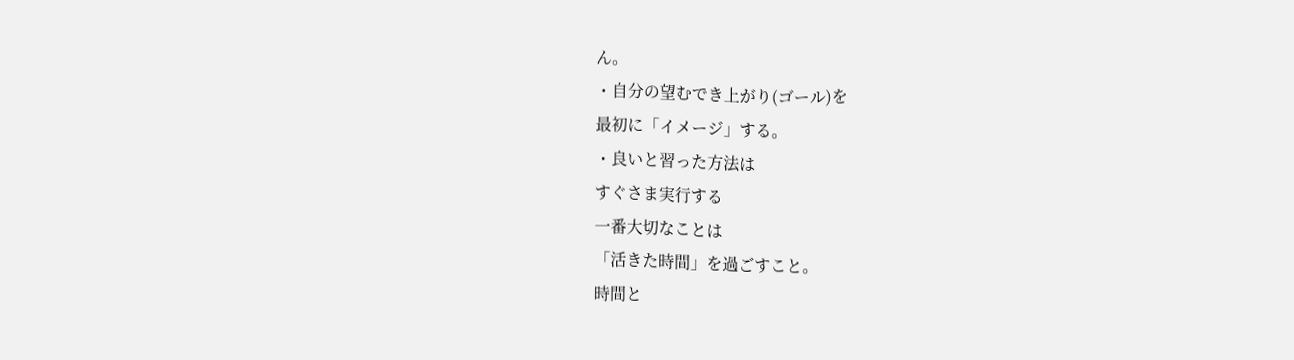ん。
・自分の望むでき上がり(ゴール)を
最初に「イメージ」する。
・良いと習った方法は
すぐさま実行する
一番大切なことは
「活きた時間」を過ごすこと。
時間と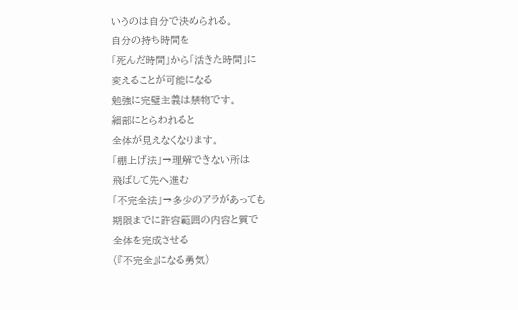いうのは自分で決められる。
自分の持ち時間を
「死んだ時間」から「活きた時間」に
変えることが可能になる
勉強に完璧主義は禁物です。
細部にとらわれると
全体が見えなくなります。
「棚上げ法」→理解できない所は
飛ばして先へ進む
「不完全法」→多少のアラがあっても
期限までに許容範囲の内容と質で
全体を完成させる
(『不完全』になる勇気)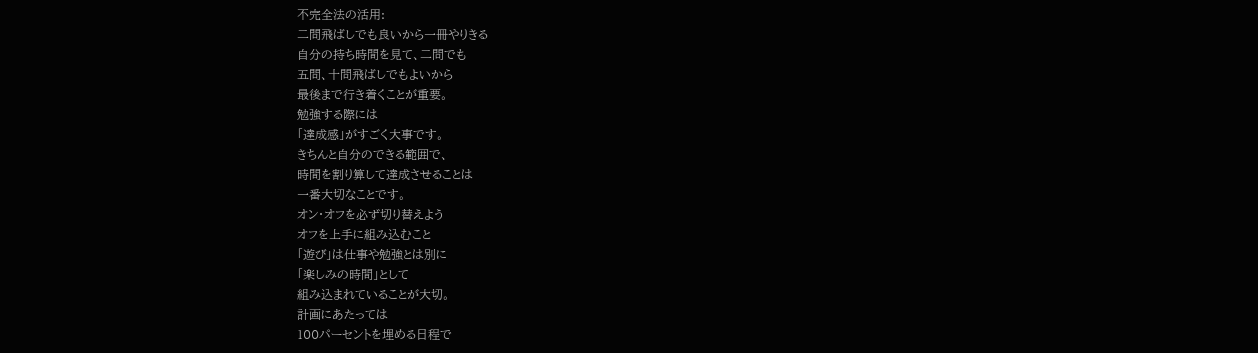不完全法の活用:
二問飛ばしでも良いから一冊やりきる
自分の持ち時間を見て、二問でも
五問、十問飛ばしでもよいから
最後まで行き着くことが重要。
勉強する際には
「達成感」がすごく大事です。
きちんと自分のできる範囲で、
時間を割り算して達成させることは
一番大切なことです。
オン・オフを必ず切り替えよう
オフを上手に組み込むこと
「遊び」は仕事や勉強とは別に
「楽しみの時間」として
組み込まれていることが大切。
計画にあたっては
100パーセントを埋める日程で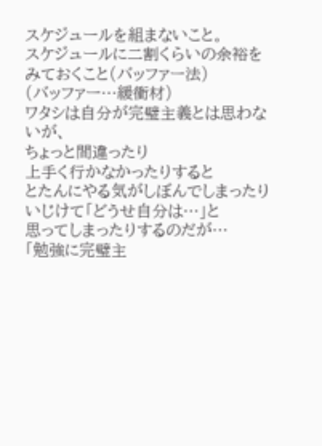スケジュールを組まないこと。
スケジュールに二割くらいの余裕を
みておくこと(バッファー法)
(バッファー…緩衝材)
ワタシは自分が完璧主義とは思わないが、
ちょっと間違ったり
上手く行かなかったりすると
とたんにやる気がしぼんでしまったり
いじけて「どうせ自分は…」と
思ってしまったりするのだが…
「勉強に完璧主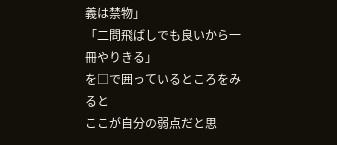義は禁物」
「二問飛ばしでも良いから一冊やりきる」
を□で囲っているところをみると
ここが自分の弱点だと思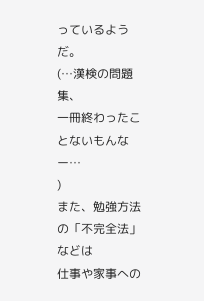っているようだ。
(…漢検の問題集、
一冊終わったことないもんなー…
)
また、勉強方法の「不完全法」などは
仕事や家事への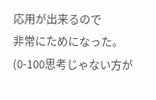応用が出来るので
非常にためになった。
(0-100思考じゃない方が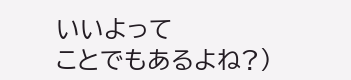いいよって
ことでもあるよね?)